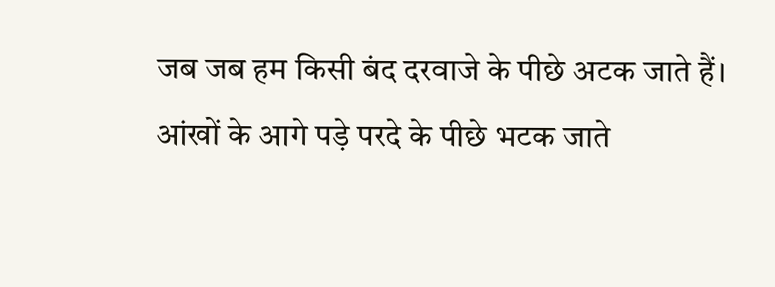जब जब हम किसी बंद दरवाजे के पीछे अटक जाते हैं।
आंखों के आगे पड़े परदे के पीछे भटक जाते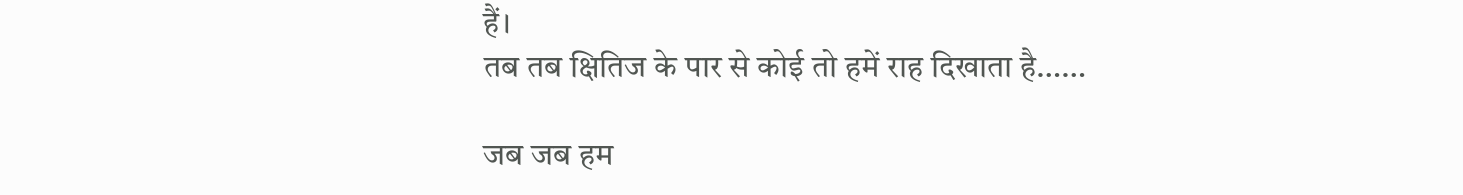हैं।
तब तब क्षितिज के पार से कोई तो हमें राह दिखाता है……

जब जब हम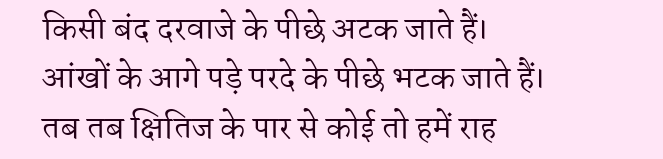किसी बंद दरवाजे के पीछे अटक जाते हैं।
आंखों के आगे पड़े परदे के पीछे भटक जाते हैं।
तब तब क्षितिज के पार से कोई तो हमें राह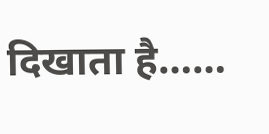दिखाता है……